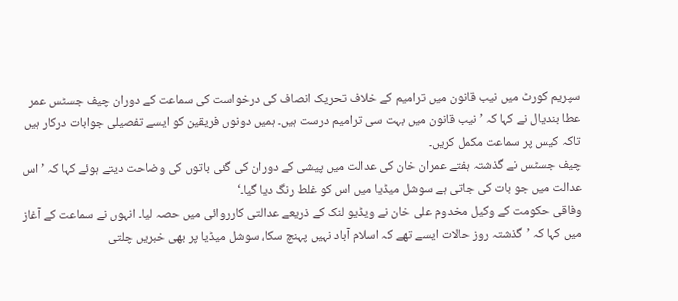سپریم کورٹ میں نیب قانون میں ترامیم کے خلاف تحریک انصاف کی درخواست کی سماعت کے دوران چیف جسٹس عمر عطا بندیال نے کہا کہ ’نیب قانون میں بہت سی ترامیم درست ہیں۔ ہمیں دونوں فریقین کو ایسے تفصیلی جوابات درکار ہیں تاکہ کیس پر سماعت مکمل کریں۔
چیف جسٹس نے گذشتہ ہفتے عمران خان کی عدالت میں پیشی کے دوران کی گئی باتوں کی وضاحت دیتے ہوئے کہا کہ ’اس عدالت میں جو بات کی جاتی ہے سوشل میڈیا میں اس کو غلط رنگ دیا گیا۔‘
وفاقی حکومت کے وکیل مخدوم علی خان نے ویڈیو لنک کے ذریعے عدالتی کارروائی میں حصہ لیا۔ انہوں نے سماعت کے آغاز میں کہا کہ ’گذشتہ روز حالات ایسے تھے کہ اسلام آباد نہیں پہنچ سکا، سوشل میڈیا پر بھی خبریں چلتی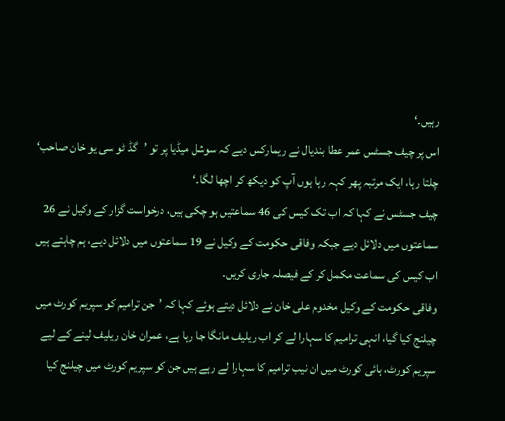رہیں۔‘
اس پر چیف جسٹس عمر عطا بندیال نے ریمارکس دیے کہ سوشل میڈیا پر تو ’گڈ ٹو سی یو خان صاحب‘ چلتا رہا، ایک مرتبہ پھر کہہ رہا ہوں آپ کو دیکھ کر اچھا لگا۔‘
چیف جسٹس نے کہا کہ اب تک کیس کی 46 سماعتیں ہو چکی ہیں، درخواست گزار کے وکیل نے 26 سماعتوں میں دلائل دیے جبکہ وفاقی حکومت کے وکیل نے 19 سماعتوں میں دلائل دیے، ہم چاہتے ہیں اب کیس کی سماعت مکمل کر کے فیصلہ جاری کریں۔
وفاقی حکومت کے وکیل مخدوم علی خان نے دلائل دیتے ہوئے کہا کہ ’جن ترامیم کو سپریم کورٹ میں چیلنج کیا گیا، انہی ترامیم کا سہارا لے کر اب ریلیف مانگا جا رہا ہے، عمران خان ریلیف لینے کے لیے سپریم کورٹ، ہائی کورٹ میں ان نیب ترامیم کا سہارا لے رہے ہیں جن کو سپریم کورٹ میں چیلنج کیا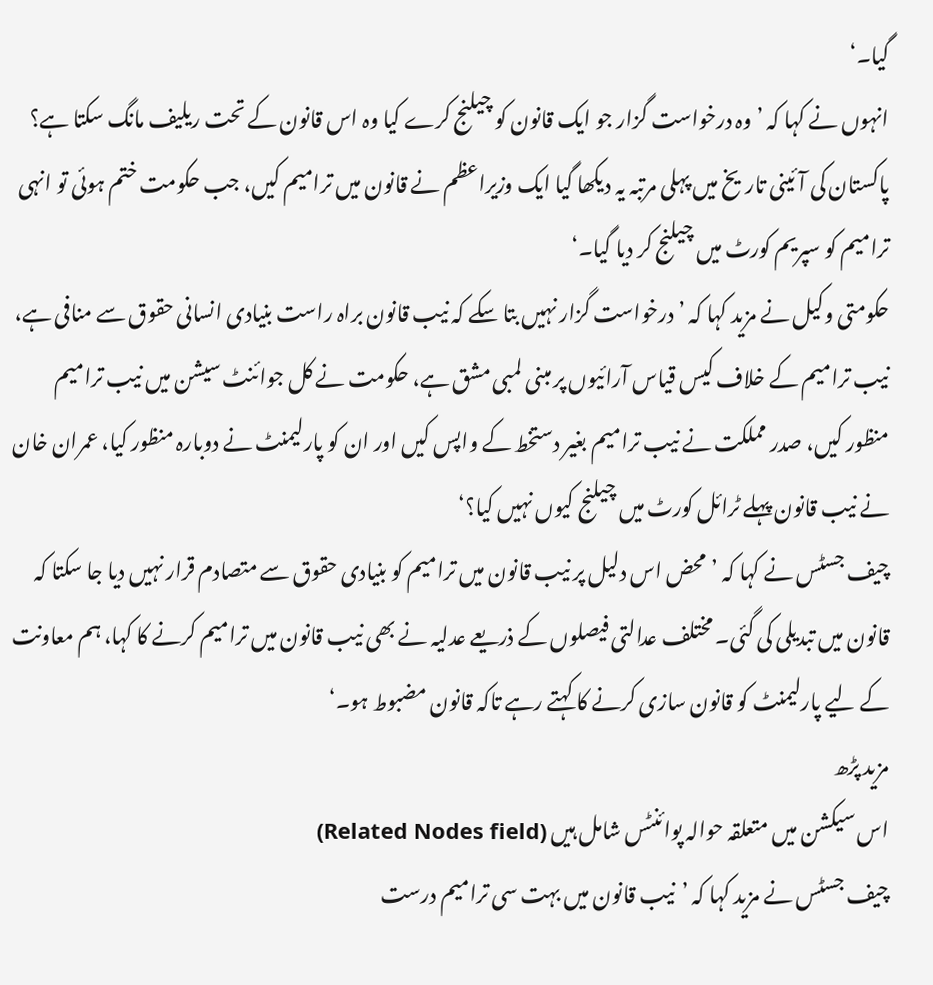گیا۔‘
انہوں نے کہا کہ ’وہ درخواست گزار جو ایک قانون کو چیلنج کرے کیا وہ اس قانون کے تحت ریلیف مانگ سکتا ہے؟ پاکستان کی آئینی تاریخ میں پہلی مرتبہ یہ دیکھا گیا ایک وزیراعظم نے قانون میں ترامیم کیں، جب حکومت ختم ہوئی تو انہی ترامیم کو سپریم کورٹ میں چیلنج کر دیا گیا۔‘
حکومتی وکیل نے مزید کہا کہ ’درخواست گزار نہیں بتا سکے کہ نیب قانون براہ راست بنیادی انسانی حقوق سے منافی ہے، نیب ترامیم کے خلاف کیس قیاس آرائیوں پر مبنی لمبی مشق ہے، حکومت نے کل جوائنٹ سیشن میں نیب ترامیم منظور کیں، صدر مملکت نے نیب ترامیم بغیر دستخط کے واپس کیں اور ان کو پارلیمنٹ نے دوبارہ منظور کیا، عمران خان نے نیب قانون پہلے ٹرائل کورٹ میں چیلنج کیوں نہیں کیا؟‘
چیف جسٹس نے کہا کہ ’محض اس دلیل پر نیب قانون میں ترامیم کو بنیادی حقوق سے متصادم قرار نہیں دیا جا سکتا کہ قانون میں تبدیلی کی گئی۔ مختلف عدالتی فیصلوں کے ذریعے عدلیہ نے بھی نیب قانون میں ترامیم کرنے کا کہا، ہم معاونت کے لیے پارلیمنٹ کو قانون سازی کرنے کا کہتے رہے تاکہ قانون مضبوط ہو۔‘
مزید پڑھ
اس سیکشن میں متعلقہ حوالہ پوائنٹس شامل ہیں (Related Nodes field)
چیف جسٹس نے مزید کہا کہ ’نیب قانون میں بہت سی ترامیم درست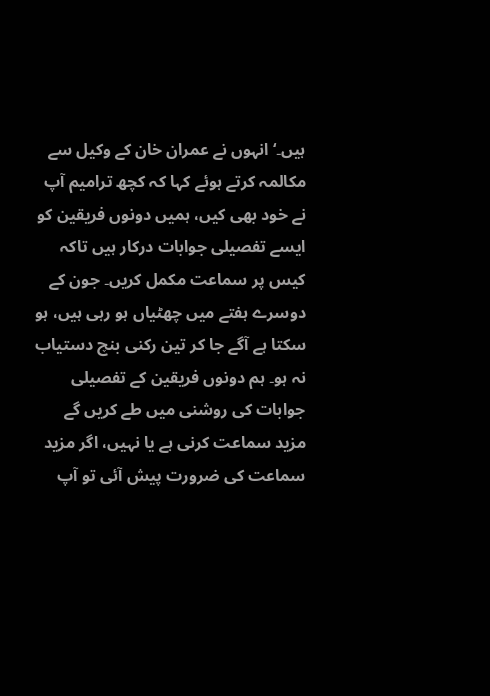ہیں۔‘ انہوں نے عمران خان کے وکیل سے مکالمہ کرتے ہوئے کہا کہ کچھ ترامیم آپ نے خود بھی کیں، ہمیں دونوں فریقین کو ایسے تفصیلی جوابات درکار ہیں تاکہ کیس پر سماعت مکمل کریں۔ جون کے دوسرے ہفتے میں چھٹیاں ہو رہی ہیں، ہو سکتا ہے آگے جا کر تین رکنی بنچ دستیاب نہ ہو۔ ہم دونوں فریقین کے تفصیلی جوابات کی روشنی میں طے کریں گے مزید سماعت کرنی ہے یا نہیں، اگر مزید سماعت کی ضرورت پیش آئی تو آپ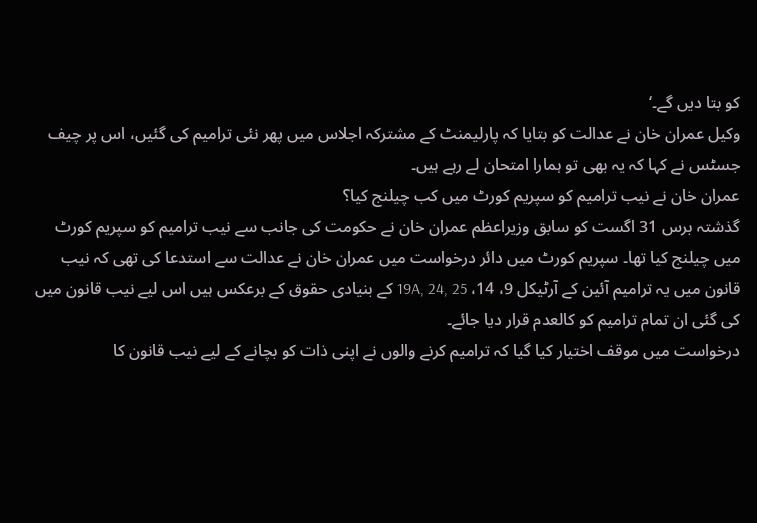کو بتا دیں گے۔‘
وکیل عمران خان نے عدالت کو بتایا کہ پارلیمنٹ کے مشترکہ اجلاس میں پھر نئی ترامیم کی گئیں، اس پر چیف جسٹس نے کہا کہ یہ بھی تو ہمارا امتحان لے رہے ہیں۔
عمران خان نے نیب ترامیم کو سپریم کورٹ میں کب چیلنج کیا؟
گذشتہ برس 31 اگست کو سابق وزیراعظم عمران خان نے حکومت کی جانب سے نیب ترامیم کو سپریم کورٹ میں چیلنج کیا تھا۔ سپریم کورٹ میں دائر درخواست میں عمران خان نے عدالت سے استدعا کی تھی کہ نیب قانون میں یہ ترامیم آئین کے آرٹیکل 9، 14، 19A, 24, 25 کے بنیادی حقوق کے برعکس ہیں اس لیے نیب قانون میں کی گئی ان تمام ترامیم کو کالعدم قرار دیا جائے۔
درخواست میں موقف اختیار کیا گیا کہ ترامیم کرنے والوں نے اپنی ذات کو بچانے کے لیے نیب قانون کا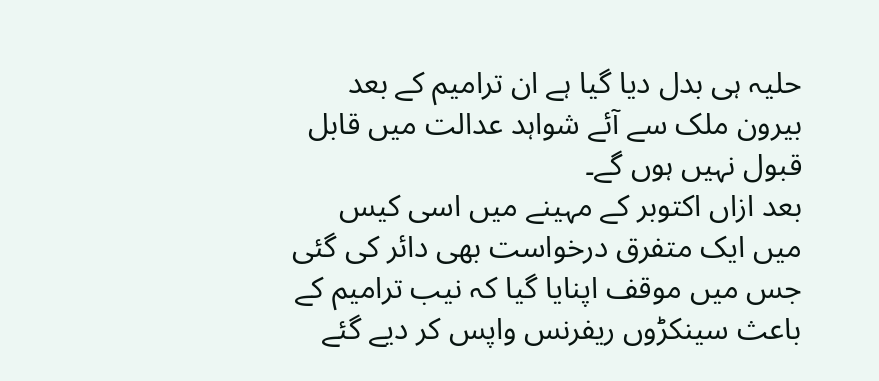حلیہ ہی بدل دیا گیا ہے ان ترامیم کے بعد بیرون ملک سے آئے شواہد عدالت میں قابل قبول نہیں ہوں گے۔
بعد ازاں اکتوبر کے مہینے میں اسی کیس میں ایک متفرق درخواست بھی دائر کی گئی جس میں موقف اپنایا گیا کہ نیب ترامیم کے باعث سینکڑوں ریفرنس واپس کر دیے گئے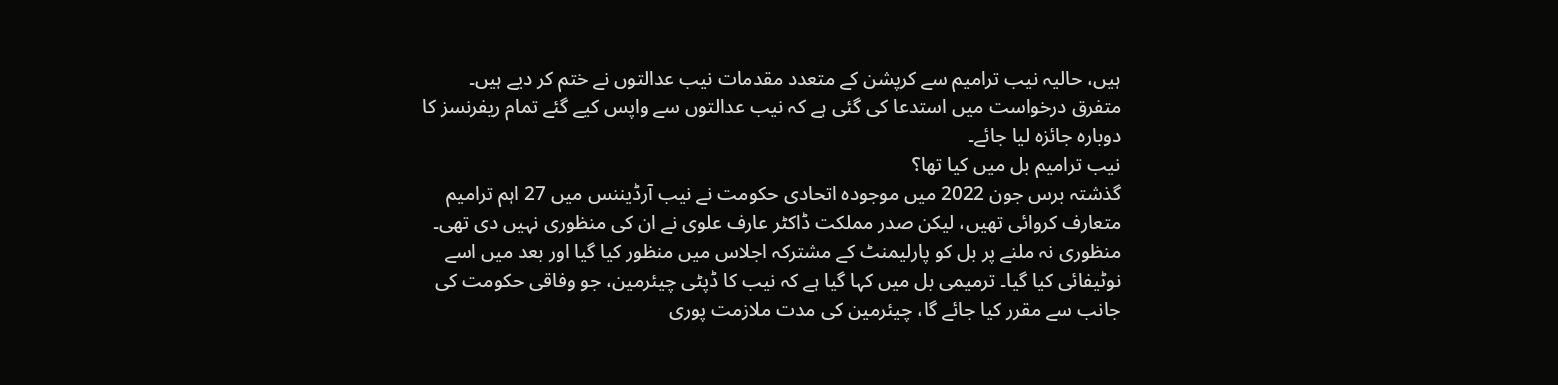ہیں، حالیہ نیب ترامیم سے کرپشن کے متعدد مقدمات نیب عدالتوں نے ختم کر دیے ہیں۔
متفرق درخواست میں استدعا کی گئی ہے کہ نیب عدالتوں سے واپس کيے گئے تمام ریفرنسز کا دوبارہ جائزہ لیا جائے۔
نیب ترامیم بل میں کیا تھا؟
گذشتہ برس جون 2022 میں موجودہ اتحادی حکومت نے نیب آرڈیننس میں 27 اہم ترامیم متعارف کروائی تھیں، لیکن صدر مملکت ڈاکٹر عارف علوی نے ان کی منظوری نہیں دی تھی۔
منظوری نہ ملنے پر بل کو پارلیمنٹ کے مشترکہ اجلاس میں منظور کیا گیا اور بعد میں اسے نوٹیفائی کیا گیا۔ ترمیمی بل میں کہا گیا ہے کہ نیب کا ڈپٹی چیئرمین، جو وفاقی حکومت کی جانب سے مقرر کیا جائے گا، چیئرمین کی مدت ملازمت پوری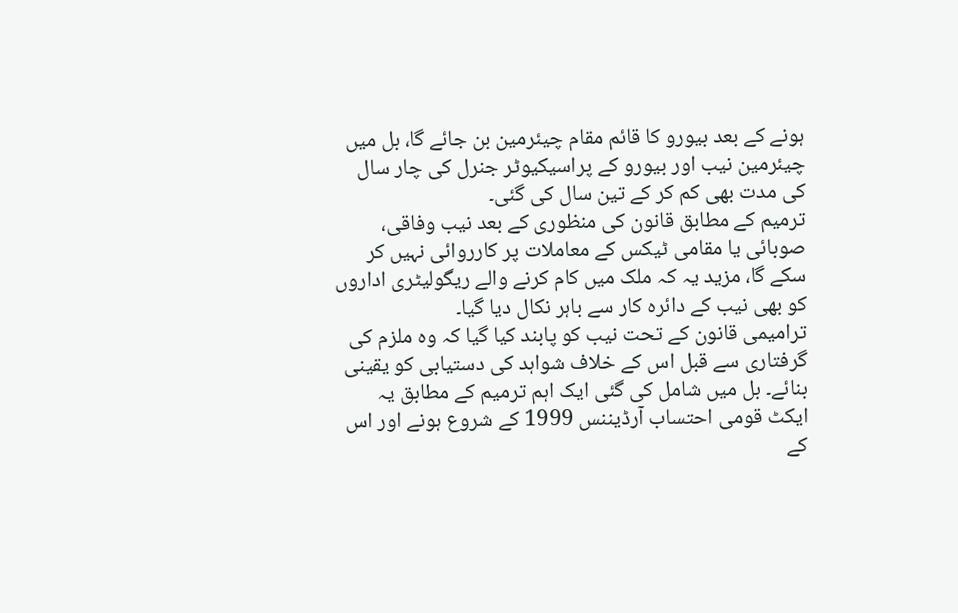ہونے کے بعد بیورو کا قائم مقام چیئرمین بن جائے گا، بل میں چیئرمین نیب اور بیورو کے پراسیکیوٹر جنرل کی چار سال کی مدت بھی کم کر کے تین سال کی گئی۔
ترمیم کے مطابق قانون کی منظوری کے بعد نیب وفاقی، صوبائی یا مقامی ٹیکس کے معاملات پر کارروائی نہیں کر سکے گا، مزید یہ کہ ملک میں کام کرنے والے ریگولیٹری اداروں کو بھی نیب کے دائرہ کار سے باہر نکال دیا گیا۔
ترامیمی قانون کے تحت نیب کو پابند کیا گیا کہ وہ ملزم کی گرفتاری سے قبل اس کے خلاف شواہد کی دستیابی کو یقینی بنائے۔ بل میں شامل کی گئی ایک اہم ترمیم کے مطابق یہ ایکٹ قومی احتساب آرڈیننس 1999 کے شروع ہونے اور اس کے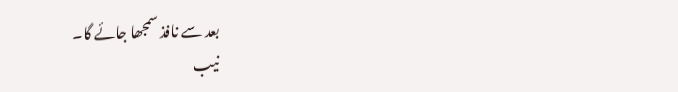بعد سے نافذ سمجھا جائے گا۔
نیب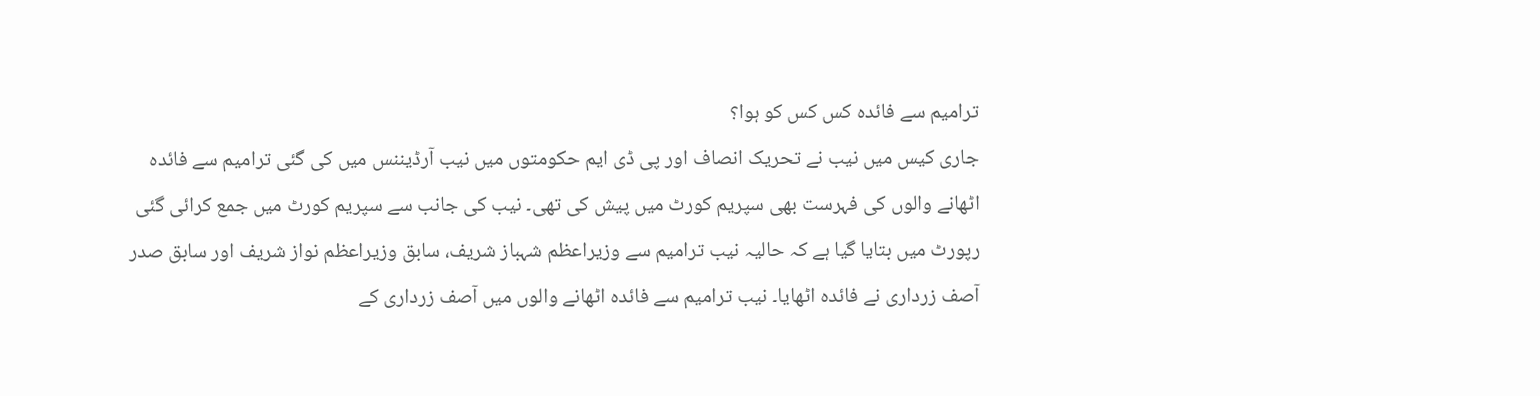ترامیم سے فائدہ کس کس کو ہوا؟
جاری کیس میں نیب نے تحریک انصاف اور پی ڈی ایم حکومتوں میں نیب آرڈیننس میں کی گئی ترامیم سے فائدہ اٹھانے والوں کی فہرست بھی سپریم کورٹ میں پیش کی تھی۔ نیب کی جانب سے سپریم کورٹ میں جمع کرائی گئی رپورٹ میں بتایا گیا ہے کہ حالیہ نیب ترامیم سے وزیراعظم شہباز شریف، سابق وزیراعظم نواز شریف اور سابق صدر آصف زرداری نے فائدہ اٹھایا۔ نیب ترامیم سے فائدہ اٹھانے والوں میں آصف زرداری کے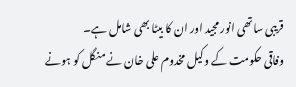قریبی ساتھی انور مجید اور ان کا بیٹا بھی شامل ہے۔
وفاقی حکومت کے وکیل مخدوم علی خان نے منگل کو ہونے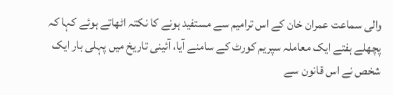والی سماعت عمران خان کے اس ترامیم سے مستفید ہونے کا نکتہ اٹھاتے ہوئے کہا کہ پچھلے ہفتے ایک معاملہ سپریم کورٹ کے سامنے آیا، آئینی تاریخ میں پہلی بار ایک شخص نے اس قانون سے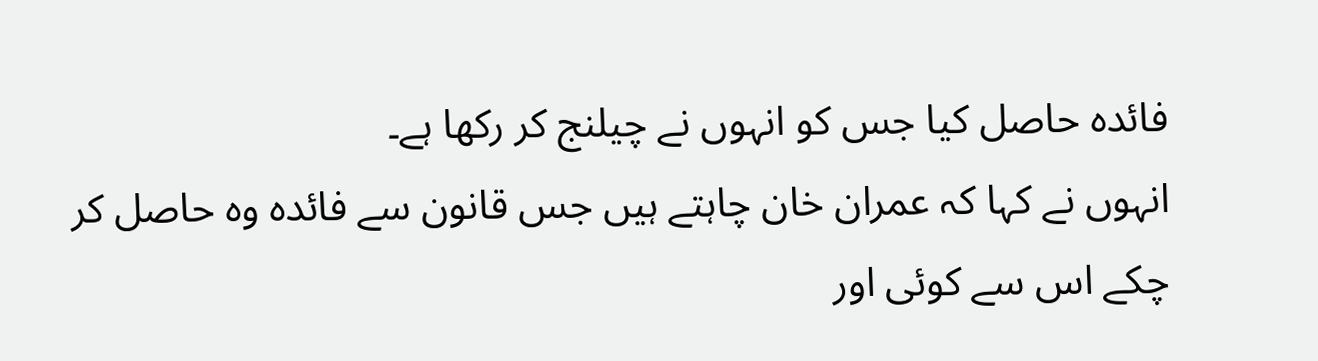فائدہ حاصل کیا جس کو انہوں نے چیلنج کر رکھا ہے۔
انہوں نے کہا کہ عمران خان چاہتے ہیں جس قانون سے فائدہ وہ حاصل کر چکے اس سے کوئی اور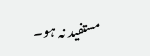مستفید نہ ہو۔